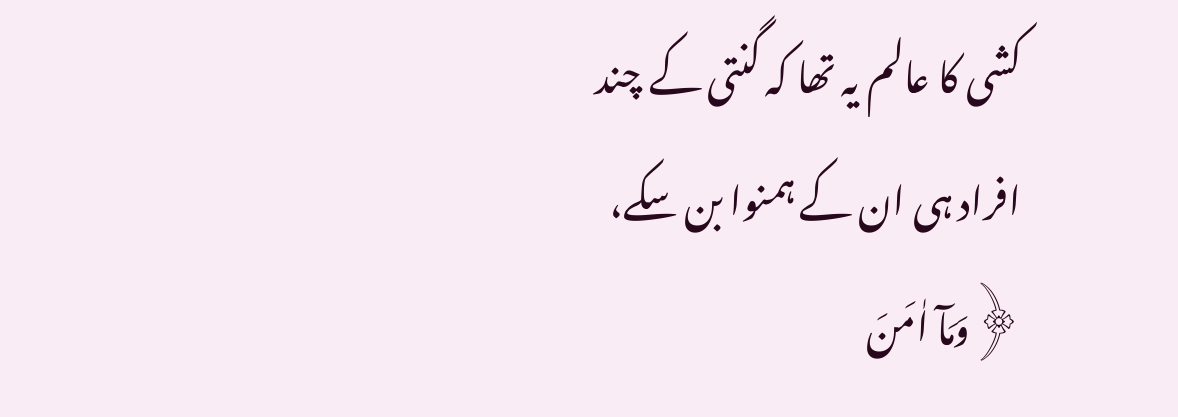کشی کا عالم یہ تھا کہ گنتی کے چند افراد ہی ان کے ہمنوا بن سکے، ﴿وَمَآ اٰمَنَ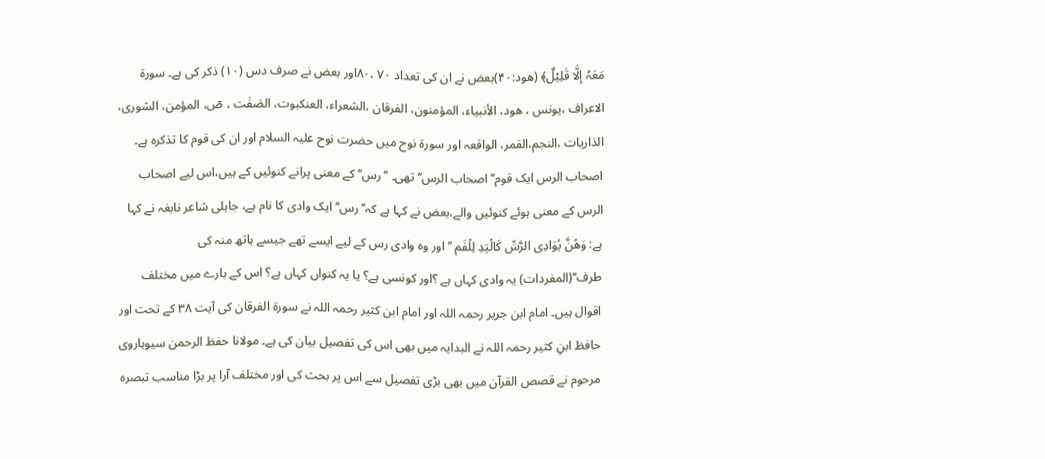مَعَہٗ إلَّا قَلِیْلٌ﴾ (ھود:۴۰)بعض نے ان کی تعداد ۷۰ ،۸۰اور بعض نے صرف دس (۱۰) ذکر کی ہے۔ سورۃ الاعراف ،یونس ، ھود، الأنبیاء، المؤمنون، الفرقان ،الشعراء، العنکبوت، الصٰفٰت ، صٓ، المؤمن، الشوری، الذاریات ،النجم،القمر، الواقعہ اور سورۃ نوح میں حضرت نوح علیہ السلام اور ان کی قوم کا تذکرہ ہے۔ اصحاب الرس ایک قوم’’اصحاب الرس‘‘ تھی۔ ’’رس‘‘ کے معنی پرانے کنوئیں کے ہیں،اس لیے اصحاب الرس کے معنی ہوئے کنوئیں والے،بعض نے کہا ہے کہ’’رس‘‘ ایک وادی کا نام ہے، جاہلی شاعر نابغہ نے کہا ہے: وَھُنَّ یُوَادِی الرَّسِّ کَالْیَدِ لِلْفَم ’’اور وہ وادی رس کے لیے ایسے تھے جیسے ہاتھ منہ کی طرف‘‘(المفردات) یہ وادی کہاں ہے ؟اور کونسی ہے؟ یا یہ کنواں کہاں ہے؟ اس کے بارے میں مختلف اقوال ہیں۔ امام ابن جریر رحمہ اللہ اور امام ابن کثیر رحمہ اللہ نے سورۃ الفرقان کی آیت ۳۸ کے تحت اور حافظ ابنِ کثیر رحمہ اللہ نے البدایہ میں بھی اس کی تفصیل بیان کی ہے۔ مولانا حفظ الرحمن سیوہاروی مرحوم نے قصص القرآن میں بھی بڑی تفصیل سے اس پر بحث کی اور مختلف آرا پر بڑا مناسب تبصرہ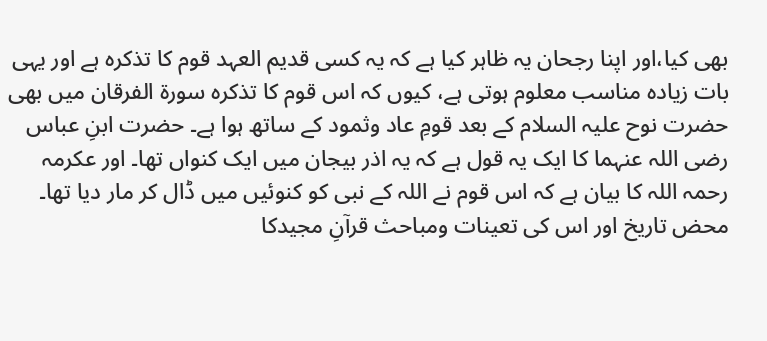بھی کیا،اور اپنا رجحان یہ ظاہر کیا ہے کہ یہ کسی قدیم العہد قوم کا تذکرہ ہے اور یہی بات زیادہ مناسب معلوم ہوتی ہے، کیوں کہ اس قوم کا تذکرہ سورۃ الفرقان میں بھی حضرت نوح علیہ السلام کے بعد قومِ عاد وثمود کے ساتھ ہوا ہے۔ حضرت ابنِ عباس رضی اللہ عنہما کا ایک یہ قول ہے کہ یہ اذر بیجان میں ایک کنواں تھا۔ اور عکرمہ رحمہ اللہ کا بیان ہے کہ اس قوم نے اللہ کے نبی کو کنوئیں میں ڈال کر مار دیا تھا۔ محض تاریخ اور اس کی تعینات ومباحث قرآنِ مجیدکا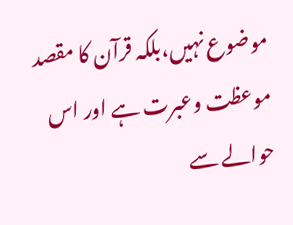موضوع نہیں،بلکہ قرآن کا مقصد موعظت وعبرت ہے اور اس حوالے سے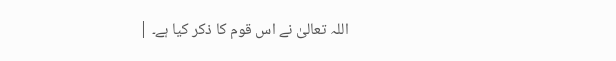اللہ تعالیٰ نے اس قوم کا ذکر کیا ہے۔ |